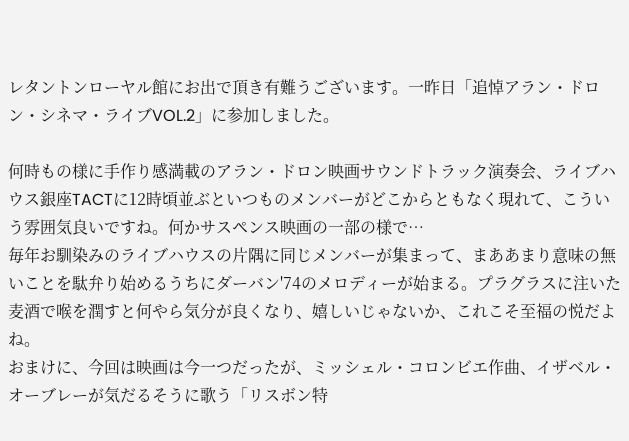レタントンローヤル館にお出で頂き有難うございます。一昨日「追悼アラン・ドロン・シネマ・ライブVOL.2」に参加しました。

何時もの様に手作り感満載のアラン・ドロン映画サウンドトラック演奏会、ライブハウス銀座TACTに12時頃並ぶといつものメンバーがどこからともなく現れて、こういう雰囲気良いですね。何かサスペンス映画の一部の様で…
毎年お馴染みのライブハウスの片隅に同じメンバーが集まって、まああまり意味の無いことを駄弁り始めるうちにダーバン'74のメロディーが始まる。プラグラスに注いた麦酒で喉を潤すと何やら気分が良くなり、嬉しいじゃないか、これこそ至福の悦だよね。
おまけに、今回は映画は今一つだったが、ミッシェル・コロンビエ作曲、イザベル・オーブレーが気だるそうに歌う「リスボン特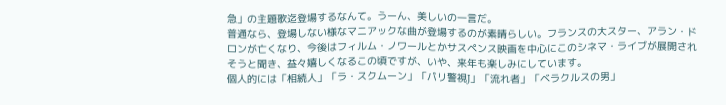急」の主題歌迄登場するなんて。うーん、美しいの一言だ。
普通なら、登場しない様なマニアックな曲が登場するのが素晴らしい。フランスの大スター、アラン・ドロンが亡くなり、今後はフィルム・ノワールとかサスペンス映画を中心にこのシネマ・ライブが展開されそうと聞き、益々嬉しくなるこの頃ですが、いや、来年も楽しみにしています。
個人的には「相続人」「ラ・スクムーン」「パリ警視J」「流れ者」「ベラクルスの男」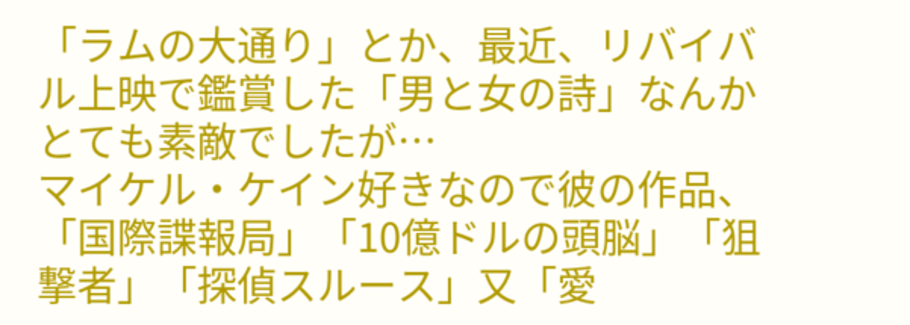「ラムの大通り」とか、最近、リバイバル上映で鑑賞した「男と女の詩」なんかとても素敵でしたが…
マイケル・ケイン好きなので彼の作品、「国際諜報局」「10億ドルの頭脳」「狙撃者」「探偵スルース」又「愛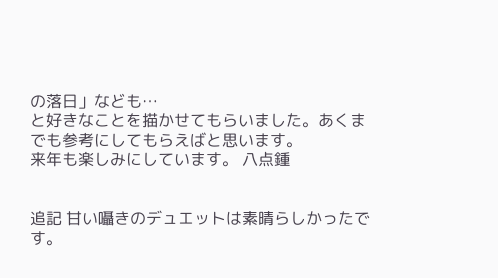の落日」なども…
と好きなことを描かせてもらいました。あくまでも参考にしてもらえばと思います。
来年も楽しみにしています。 八点鍾


追記 甘い囁きのデュエットは素晴らしかったです。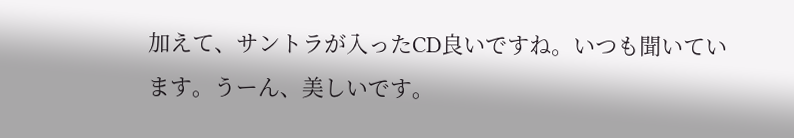加えて、サントラが入ったCD良いですね。いつも聞いています。うーん、美しいです。